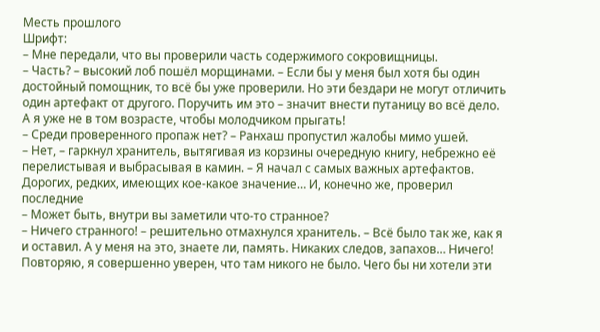Месть прошлого
Шрифт:
– Мне передали, что вы проверили часть содержимого сокровищницы.
– Часть? – высокий лоб пошёл морщинами. – Если бы у меня был хотя бы один достойный помощник, то всё бы уже проверили. Но эти бездари не могут отличить один артефакт от другого. Поручить им это – значит внести путаницу во всё дело. А я уже не в том возрасте, чтобы молодчиком прыгать!
– Среди проверенного пропаж нет? – Ранхаш пропустил жалобы мимо ушей.
– Нет, – гаркнул хранитель, вытягивая из корзины очередную книгу, небрежно её перелистывая и выбрасывая в камин. – Я начал с самых важных артефактов. Дорогих, редких, имеющих кое-какое значение… И, конечно же, проверил последние
– Может быть, внутри вы заметили что-то странное?
– Ничего странного! – решительно отмахнулся хранитель. – Всё было так же, как я и оставил. А у меня на это, знаете ли, память. Никаких следов, запахов… Ничего! Повторяю, я совершенно уверен, что там никого не было. Чего бы ни хотели эти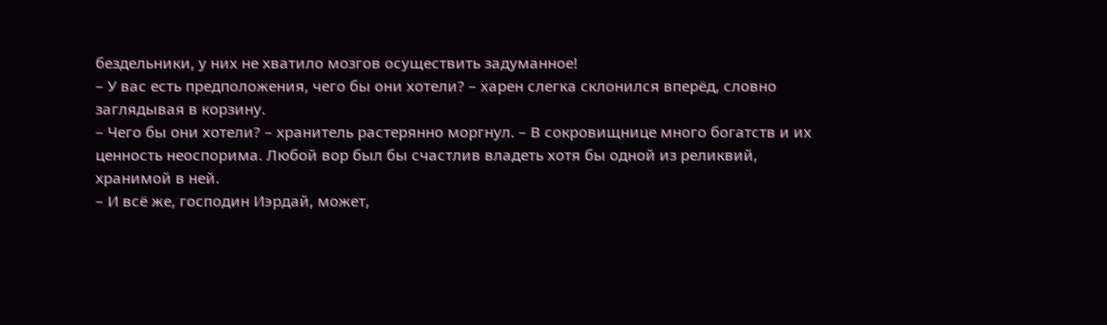бездельники, у них не хватило мозгов осуществить задуманное!
– У вас есть предположения, чего бы они хотели? – харен слегка склонился вперёд, словно заглядывая в корзину.
– Чего бы они хотели? – хранитель растерянно моргнул. – В сокровищнице много богатств и их ценность неоспорима. Любой вор был бы счастлив владеть хотя бы одной из реликвий, хранимой в ней.
– И всё же, господин Иэрдай, может,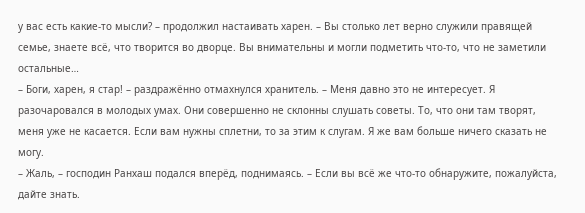у вас есть какие-то мысли? – продолжил настаивать харен. – Вы столько лет верно служили правящей семье, знаете всё, что творится во дворце. Вы внимательны и могли подметить что-то, что не заметили остальные…
– Боги, харен, я стар! – раздражённо отмахнулся хранитель. – Меня давно это не интересует. Я разочаровался в молодых умах. Они совершенно не склонны слушать советы. То, что они там творят, меня уже не касается. Если вам нужны сплетни, то за этим к слугам. Я же вам больше ничего сказать не могу.
– Жаль, – господин Ранхаш подался вперёд, поднимаясь. – Если вы всё же что-то обнаружите, пожалуйста, дайте знать.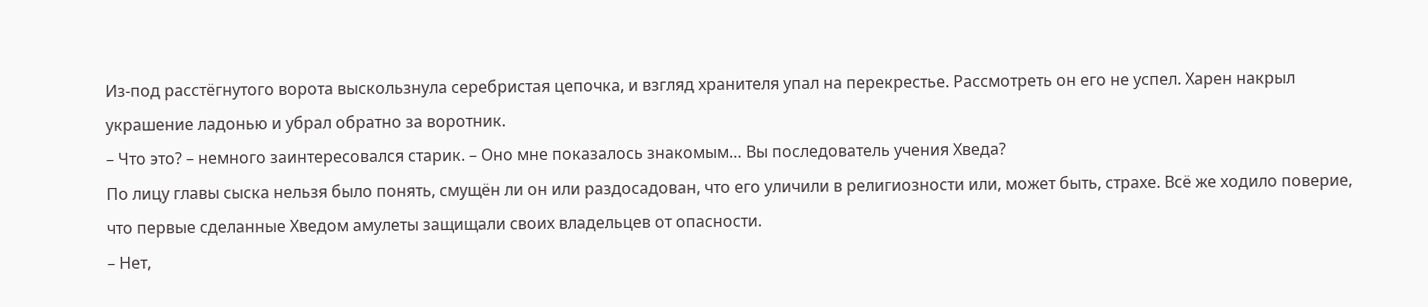Из-под расстёгнутого ворота выскользнула серебристая цепочка, и взгляд хранителя упал на перекрестье. Рассмотреть он его не успел. Харен накрыл украшение ладонью и убрал обратно за воротник.
– Что это? – немного заинтересовался старик. – Оно мне показалось знакомым… Вы последователь учения Хведа?
По лицу главы сыска нельзя было понять, смущён ли он или раздосадован, что его уличили в религиозности или, может быть, страхе. Всё же ходило поверие, что первые сделанные Хведом амулеты защищали своих владельцев от опасности.
– Нет,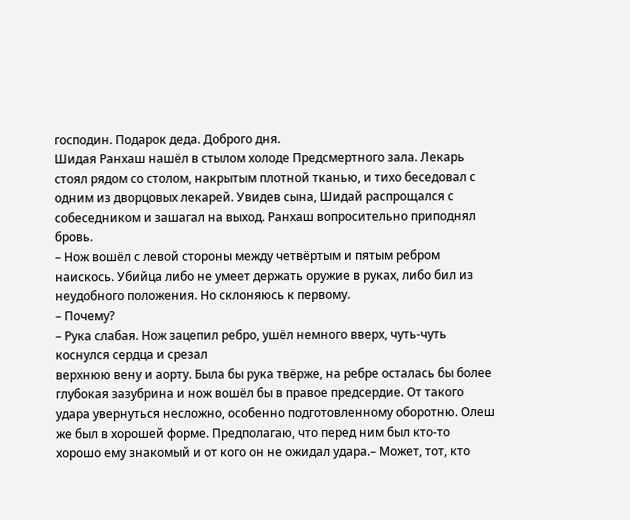господин. Подарок деда. Доброго дня.
Шидая Ранхаш нашёл в стылом холоде Предсмертного зала. Лекарь стоял рядом со столом, накрытым плотной тканью, и тихо беседовал с одним из дворцовых лекарей. Увидев сына, Шидай распрощался с собеседником и зашагал на выход. Ранхаш вопросительно приподнял бровь.
– Нож вошёл с левой стороны между четвёртым и пятым ребром наискось. Убийца либо не умеет держать оружие в руках, либо бил из неудобного положения. Но склоняюсь к первому.
– Почему?
– Рука слабая. Нож зацепил ребро, ушёл немного вверх, чуть-чуть коснулся сердца и срезал
верхнюю вену и аорту. Была бы рука твёрже, на ребре осталась бы более глубокая зазубрина и нож вошёл бы в правое предсердие. От такого удара увернуться несложно, особенно подготовленному оборотню. Олеш же был в хорошей форме. Предполагаю, что перед ним был кто-то хорошо ему знакомый и от кого он не ожидал удара.– Может, тот, кто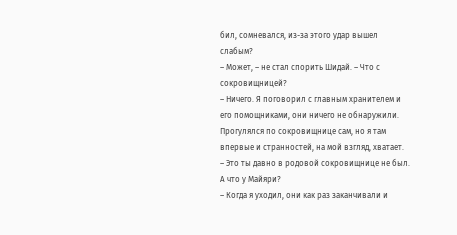бил, сомневался, из-за этого удар вышел слабым?
– Может, – не стал спорить Шидай. – Что с сокровищницей?
– Ничего. Я поговорил с главным хранителем и его помощниками, они ничего не обнаружили. Прогулялся по сокровищнице сам, но я там впервые и странностей, на мой взгляд, хватает.
– Это ты давно в родовой сокровищнице не был. А что у Майяри?
– Когда я уходил, они как раз заканчивали и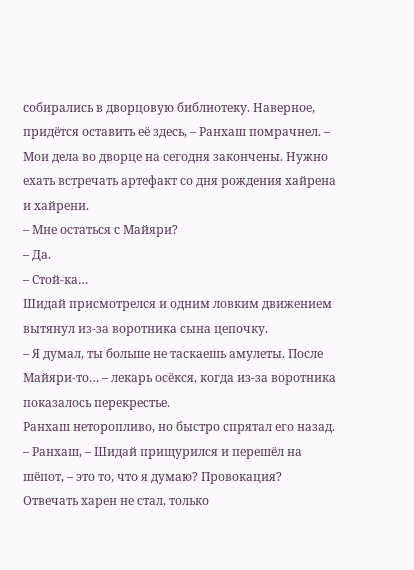собирались в дворцовую библиотеку. Наверное, придётся оставить её здесь, – Ранхаш помрачнел. – Мои дела во дворце на сегодня закончены. Нужно ехать встречать артефакт со дня рождения хайрена и хайрени.
– Мне остаться с Майяри?
– Да.
– Стой-ка…
Шидай присмотрелся и одним ловким движением вытянул из-за воротника сына цепочку.
– Я думал, ты больше не таскаешь амулеты. После Майяри-то… – лекарь осёкся, когда из-за воротника показалось перекрестье.
Ранхаш неторопливо, но быстро спрятал его назад.
– Ранхаш, – Шидай прищурился и перешёл на шёпот, – это то, что я думаю? Провокация?
Отвечать харен не стал, только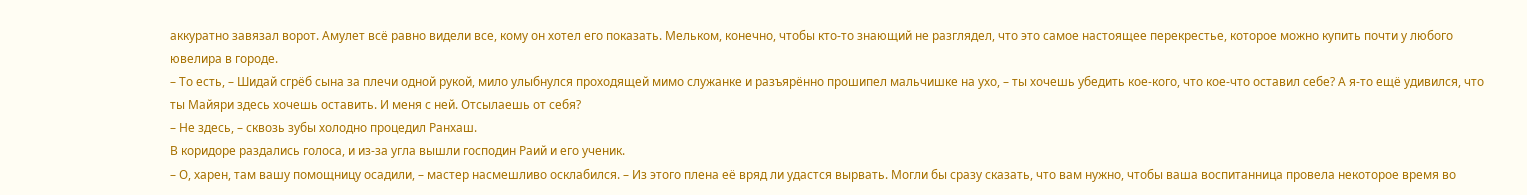аккуратно завязал ворот. Амулет всё равно видели все, кому он хотел его показать. Мельком, конечно, чтобы кто-то знающий не разглядел, что это самое настоящее перекрестье, которое можно купить почти у любого ювелира в городе.
– То есть, – Шидай сгрёб сына за плечи одной рукой, мило улыбнулся проходящей мимо служанке и разъярённо прошипел мальчишке на ухо, – ты хочешь убедить кое-кого, что кое-что оставил себе? А я-то ещё удивился, что ты Майяри здесь хочешь оставить. И меня с ней. Отсылаешь от себя?
– Не здесь, – сквозь зубы холодно процедил Ранхаш.
В коридоре раздались голоса, и из-за угла вышли господин Раий и его ученик.
– О, харен, там вашу помощницу осадили, – мастер насмешливо осклабился. – Из этого плена её вряд ли удастся вырвать. Могли бы сразу сказать, что вам нужно, чтобы ваша воспитанница провела некоторое время во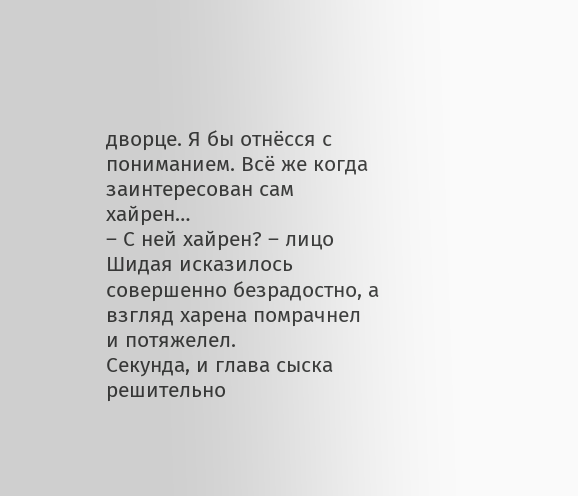дворце. Я бы отнёсся с пониманием. Всё же когда заинтересован сам хайрен…
– С ней хайрен? – лицо Шидая исказилось совершенно безрадостно, а взгляд харена помрачнел и потяжелел.
Секунда, и глава сыска решительно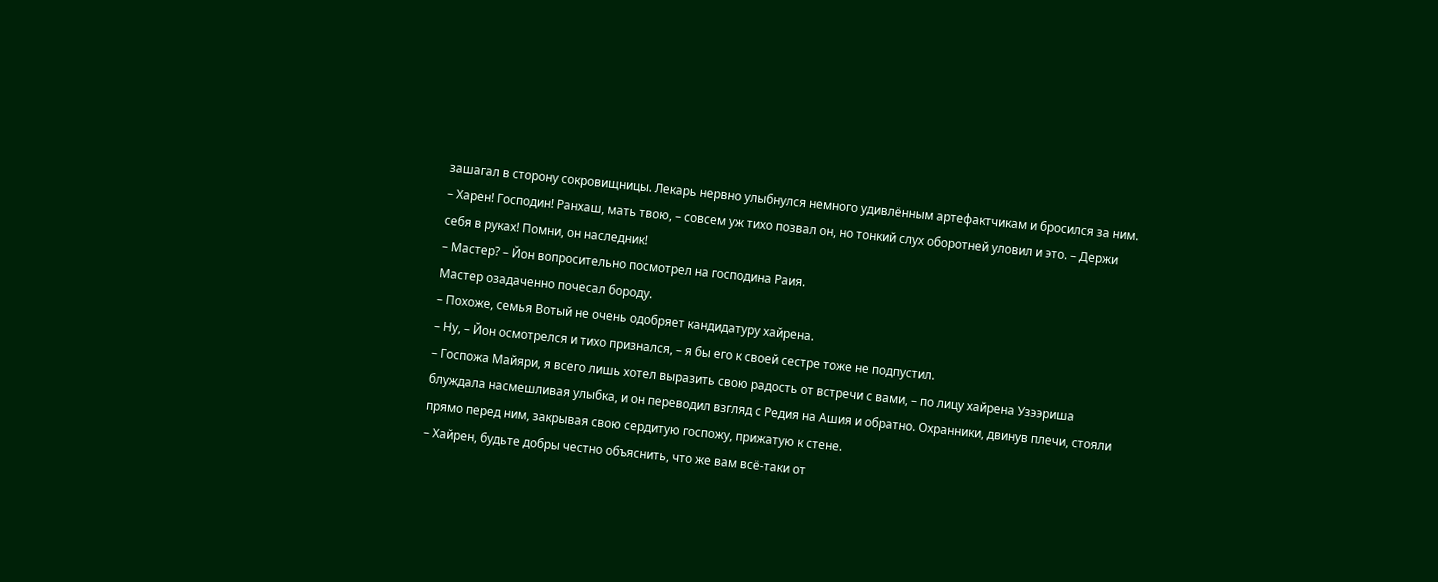зашагал в сторону сокровищницы. Лекарь нервно улыбнулся немного удивлённым артефактчикам и бросился за ним.
– Харен! Господин! Ранхаш, мать твою, – совсем уж тихо позвал он, но тонкий слух оборотней уловил и это. – Держи себя в руках! Помни, он наследник!
– Мастер? – Йон вопросительно посмотрел на господина Раия.
Мастер озадаченно почесал бороду.
– Похоже, семья Вотый не очень одобряет кандидатуру хайрена.
– Ну, – Йон осмотрелся и тихо признался, – я бы его к своей сестре тоже не подпустил.
– Госпожа Майяри, я всего лишь хотел выразить свою радость от встречи с вами, – по лицу хайрена Узээриша блуждала насмешливая улыбка, и он переводил взгляд с Редия на Ашия и обратно. Охранники, двинув плечи, стояли прямо перед ним, закрывая свою сердитую госпожу, прижатую к стене.
– Хайрен, будьте добры честно объяснить, что же вам всё-таки от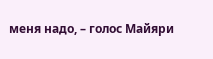меня надо, – голос Майяри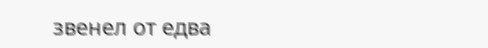звенел от едва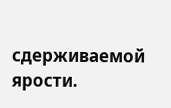сдерживаемой ярости.